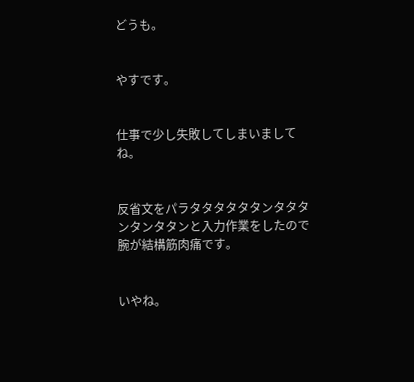どうも。


やすです。


仕事で少し失敗してしまいましてね。


反省文をパラタタタタタタンタタタンタンタタンと入力作業をしたので腕が結構筋肉痛です。


いやね。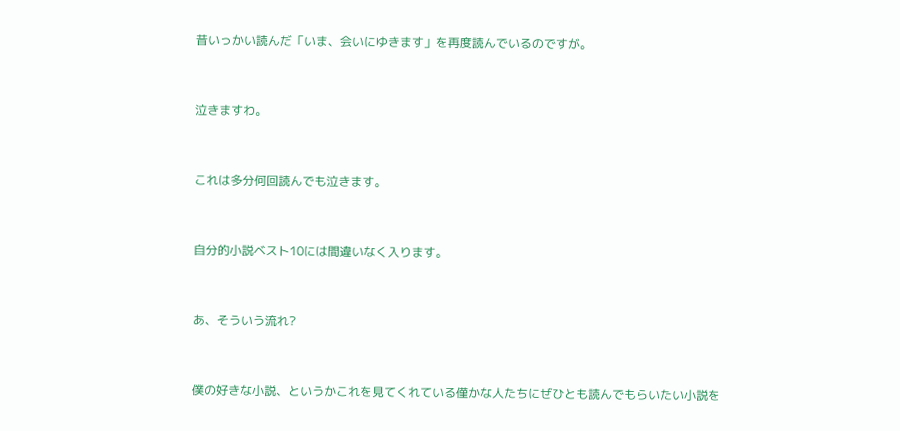昔いっかい読んだ「いま、会いにゆきます」を再度読んでいるのですが。


泣きますわ。


これは多分何回読んでも泣きます。


自分的小説ベスト10には間違いなく入ります。


あ、そういう流れ?


僕の好きな小説、というかこれを見てくれている僅かな人たちにぜひとも読んでもらいたい小説を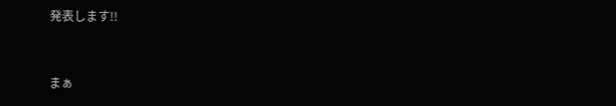発表します!!


まぁ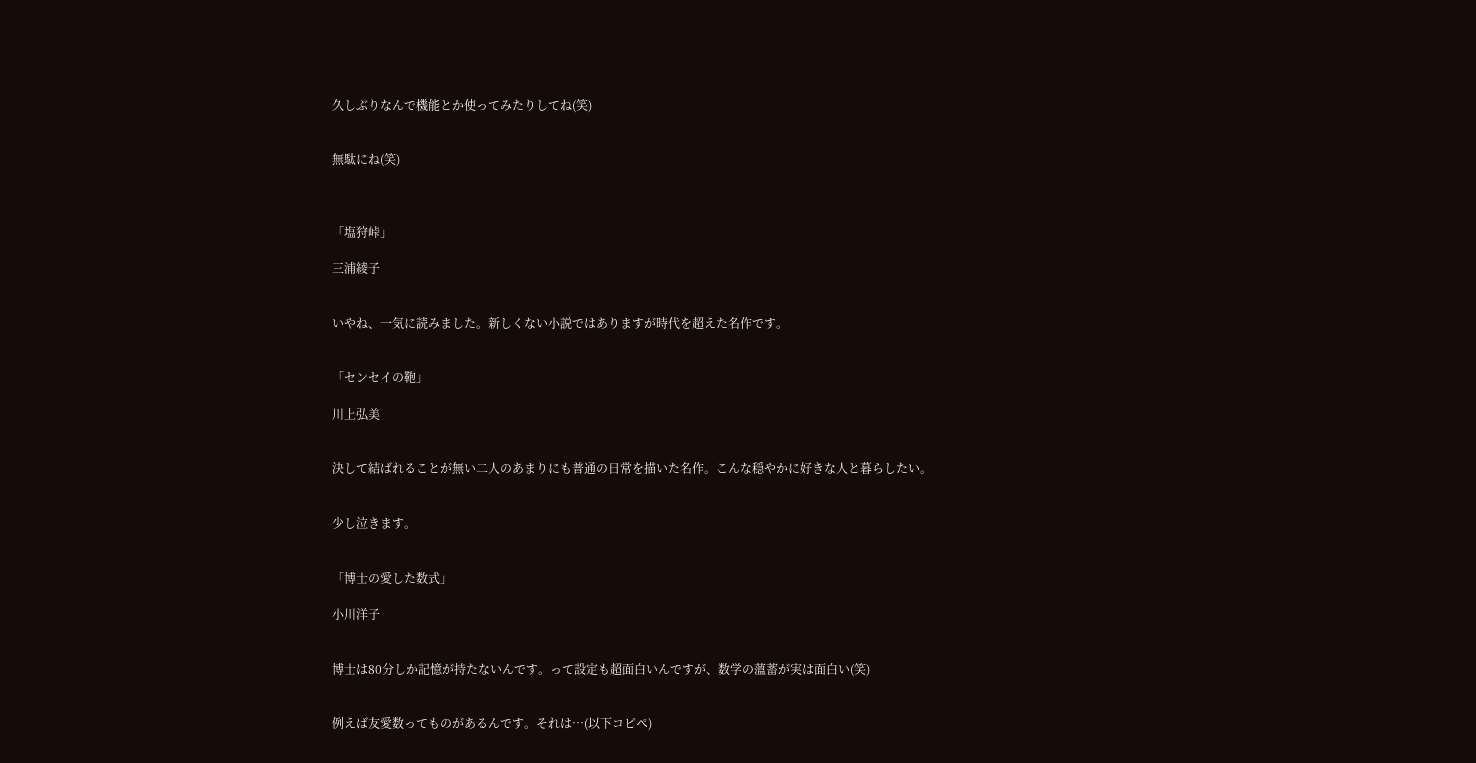久しぶりなんで機能とか使ってみたりしてね(笑)


無駄にね(笑)



「塩狩峠」

三浦綾子


いやね、一気に読みました。新しくない小説ではありますが時代を超えた名作です。


「センセイの鞄」

川上弘美


決して結ばれることが無い二人のあまりにも普通の日常を描いた名作。こんな穏やかに好きな人と暮らしたい。


少し泣きます。


「博士の愛した数式」

小川洋子


博士は80分しか記憶が持たないんです。って設定も超面白いんですが、数学の薀蓄が実は面白い(笑)


例えば友愛数ってものがあるんです。それは…(以下コピペ)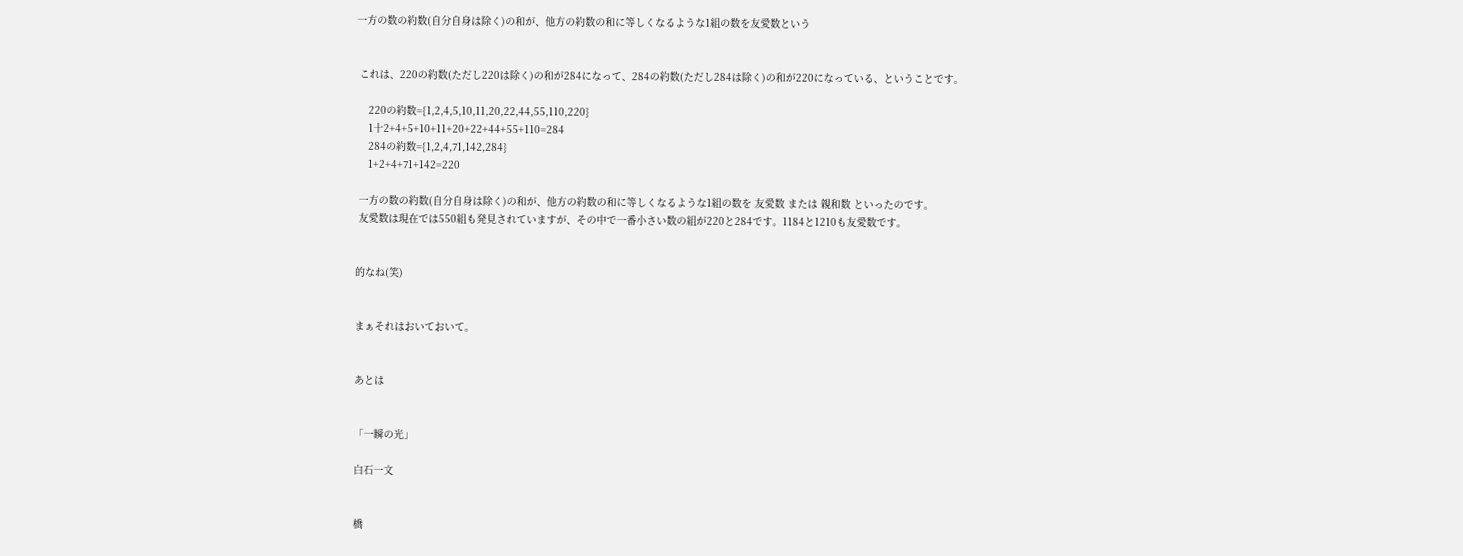一方の数の約数(自分自身は除く)の和が、他方の約数の和に等しくなるような1組の数を友愛数という


 これは、220の約数(ただし220は除く)の和が284になって、284の約数(ただし284は除く)の和が220になっている、ということです。

    220の約数={1,2,4,5,10,11,20,22,44,55,110,220}
    1十2+4+5+10+11+20+22+44+55+110=284
    284の約数={1,2,4,71,142,284}
    1+2+4+71+142=220

 一方の数の約数(自分自身は除く)の和が、他方の約数の和に等しくなるような1組の数を 友愛数 または 親和数 といったのです。
 友愛数は現在では550組も発見されていますが、その中で一番小さい数の組が220と284です。1184と1210も友愛数です。


的なね(笑)


まぁそれはおいておいて。


あとは


「一瞬の光」

白石一文


橋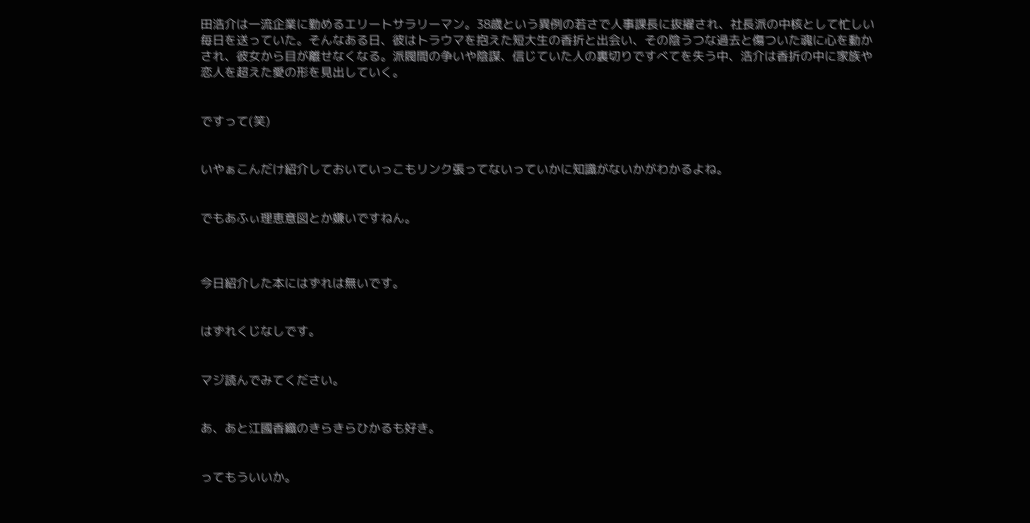田浩介は一流企業に勤めるエリートサラリーマン。38歳という異例の若さで人事課長に抜擢され、社長派の中核として忙しい毎日を送っていた。そんなある日、彼はトラウマを抱えた短大生の香折と出会い、その陰うつな過去と傷ついた魂に心を動かされ、彼女から目が離せなくなる。派閥間の争いや陰謀、信じていた人の裏切りですべてを失う中、浩介は香折の中に家族や恋人を超えた愛の形を見出していく。


ですって(笑)


いやぁこんだけ紹介しておいていっこもリンク張ってないっていかに知識がないかがわかるよね。


でもあふぃ理恵意図とか嫌いですねん。



今日紹介した本にはずれは無いです。


はずれくじなしです。


マジ読んでみてください。


あ、あと江國香織のきらきらひかるも好き。


ってもういいか。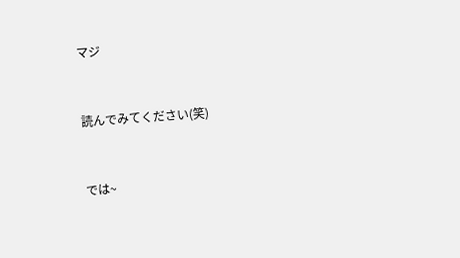マジ


読んでみてください(笑)


では~